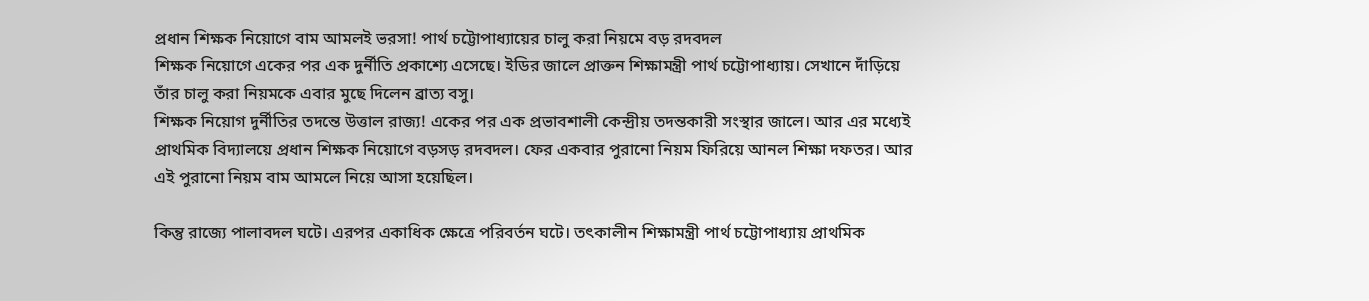প্রধান শিক্ষক নিয়োগে বাম আমলই ভরসা! পার্থ চট্টোপাধ্যায়ের চালু করা নিয়মে বড় রদবদল
শিক্ষক নিয়োগে একের পর এক দুর্নীতি প্রকাশ্যে এসেছে। ইডির জালে প্রাক্তন শিক্ষামন্ত্রী পার্থ চট্টোপাধ্যায়। সেখানে দাঁড়িয়ে তাঁর চালু করা নিয়মকে এবার মুছে দিলেন ব্রাত্য বসু।
শিক্ষক নিয়োগ দুর্নীতির তদন্তে উত্তাল রাজ্য! একের পর এক প্রভাবশালী কেন্দ্রীয় তদন্তকারী সংস্থার জালে। আর এর মধ্যেই প্রাথমিক বিদ্যালয়ে প্রধান শিক্ষক নিয়োগে বড়সড় রদবদল। ফের একবার পুরানো নিয়ম ফিরিয়ে আনল শিক্ষা দফতর। আর এই পুরানো নিয়ম বাম আমলে নিয়ে আসা হয়েছিল।

কিন্তু রাজ্যে পালাবদল ঘটে। এরপর একাধিক ক্ষেত্রে পরিবর্তন ঘটে। তৎকালীন শিক্ষামন্ত্রী পার্থ চট্টোপাধ্যায় প্রাথমিক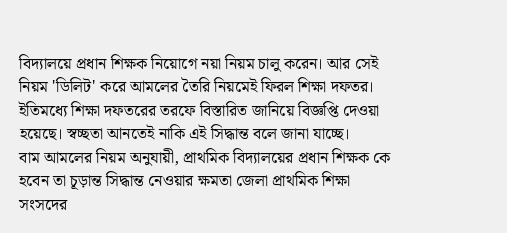বিদ্যালয়ে প্রধান শিক্ষক নিয়োগে নয়া নিয়ম চালু করেন। আর সেই নিয়ম 'ডিলিট' করে আমলের তৈরি নিয়মেই ফিরল শিক্ষা দফতর। ইতিমধ্যে শিক্ষা দফতরের তরফে বিস্তারিত জানিয়ে বিজ্ঞপ্তি দেওয়া হয়েছে। স্বচ্ছতা আনতেই নাকি এই সিদ্ধান্ত বলে জানা যাচ্ছে।
বাম আমলের নিয়ম অনুযায়ী, প্রাথমিক বিদ্যালয়ের প্রধান শিক্ষক কে হবেন তা চূড়ান্ত সিদ্ধান্ত নেওয়ার ক্ষমতা জেলা প্রাথমিক শিক্ষা সংসদের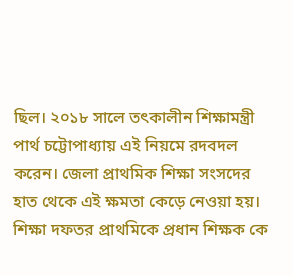ছিল। ২০১৮ সালে তৎকালীন শিক্ষামন্ত্রী পার্থ চট্টোপাধ্যায় এই নিয়মে রদবদল করেন। জেলা প্রাথমিক শিক্ষা সংসদের হাত থেকে এই ক্ষমতা কেড়ে নেওয়া হয়।
শিক্ষা দফতর প্রাথমিকে প্রধান শিক্ষক কে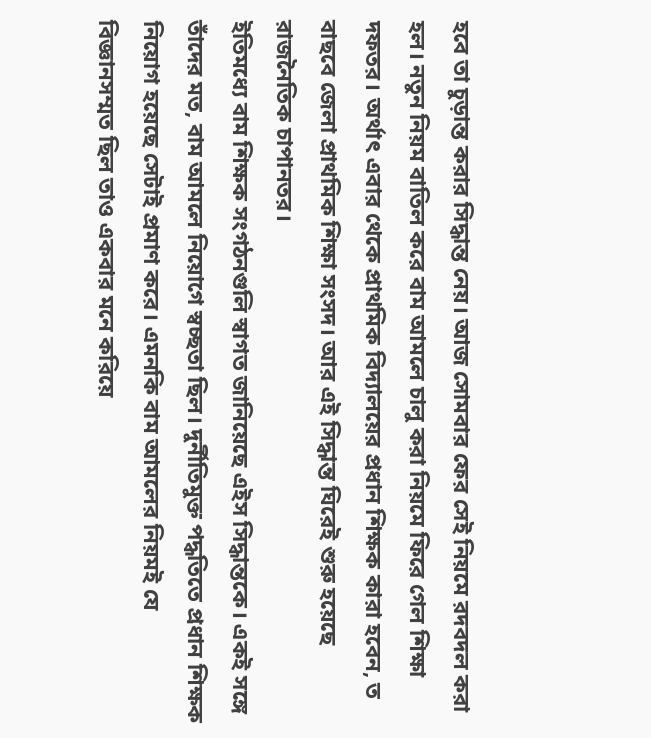হবে তা চুড়ান্ত করার সিদ্ধান্ত নেয়। আজ সোমবার ফের সেই নিয়মে রদবদল করা হল। নতুন নিয়ম বাতিল করে বাম আমলে চালু করা নিয়মে ফিরে গেল শিক্ষা দফতর। অর্থাৎ এবার থেকে প্রাথমিক বিদ্যালয়ের প্রধান শিক্ষক কারা হবেন, ত বাছবে জেলা প্রাথমিক শিক্ষা সংসদ। আর এই সিদ্ধান্ত ঘিরেই শুরু হয়েছে রাজনৈতিক চাপানতর।
ইতিমধ্যে বাম শিক্ষক সংগঠনগুলি স্বাগত জানিয়েছে এইস সিদ্ধান্তকে। একই সঙ্গে তাঁদের মত, বাম আমলে নিয়োগে স্বচ্ছতা ছিল। দুর্নীতিমুক্ত পদ্ধতিতে প্রধান শিক্ষক নিয়োগ হয়েছে সেটাই প্রমাণ করে। এমনকি বাম আমলের নিয়মই যে বিজ্ঞানসম্মত ছিল তাও একবার মনে করিয়ে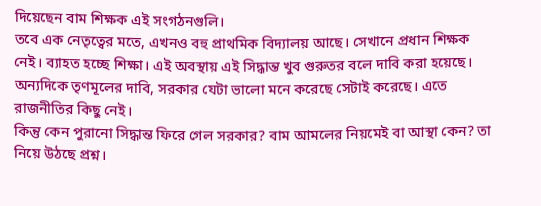দিয়েছেন বাম শিক্ষক এই সংগঠনগুলি।
তবে এক নেতৃত্বের মতে, এখনও বহু প্রাথমিক বিদ্যালয় আছে। সেখানে প্রধান শিক্ষক নেই। ব্যাহত হচ্ছে শিক্ষা। এই অবস্থায় এই সিদ্ধান্ত খুব গুরুতর বলে দাবি করা হয়েছে। অন্যদিকে তৃণমূলের দাবি, সরকার যেটা ভালো মনে করেছে সেটাই করেছে। এতে রাজনীতির কিছু নেই।
কিন্তু কেন পুরানো সিদ্ধান্ত ফিরে গেল সরকার? বাম আমলের নিয়মেই বা আস্থা কেন? তা নিয়ে উঠছে প্রশ্ন।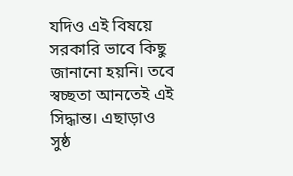যদিও এই বিষয়ে সরকারি ভাবে কিছু জানানো হয়নি। তবে স্বচ্ছতা আনতেই এই সিদ্ধান্ত। এছাড়াও সুষ্ঠ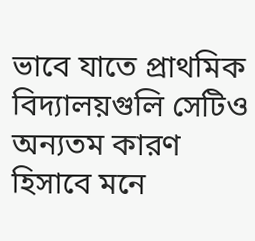ভাবে যাতে প্রাথমিক বিদ্যালয়গুলি সেটিও অন্যতম কারণ হিসাবে মনে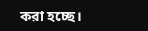করা হচ্ছে।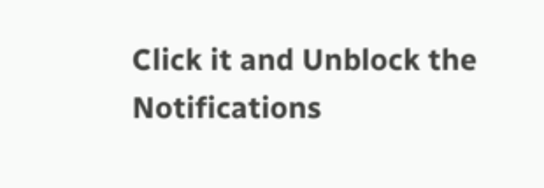Click it and Unblock the Notifications